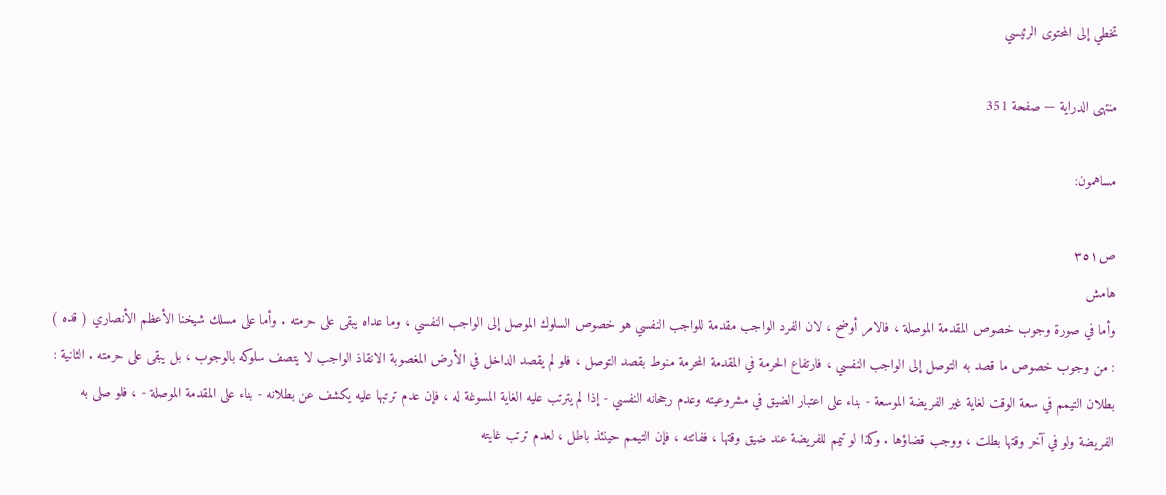تخطي إلى المحتوى الرئيسي

منتهى الدراية — صفحة 351

مساهمون:

ص٣٥١
هامش
وأما في صورة وجوب خصوص المقدمة الموصلة ، فالامر أوضح ، لان الفرد الواجب مقدمة للواجب النفسي هو خصوص السلوك الموصل إلى الواجب النفسي ، وما عداه يبقى على حرمته . وأما على مسلك شيخنا الأعظم الأنصاري ( قده ) : من وجوب خصوص ما قصد به التوصل إلى الواجب النفسي ، فارتفاع الحرمة في المقدمة المحرمة منوط بقصد التوصل ، فلو لم يقصد الداخل في الأرض المغصوبة الانقاذ الواجب لا يتصف سلوكه بالوجوب ، بل يبقى على حرمته . الثانية : بطلان التيمم في سعة الوقت لغاية غير الفريضة الموسعة - بناء على اعتبار الضيق في مشروعيته وعدم رجحانه النفسي - إذا لم يترتب عليه الغاية المسوغة له ، فإن عدم ترتبها عليه يكشف عن بطلانه - بناء على المقدمة الموصلة - ، فلو صلى به الفريضة ولو في آخر وقتها بطلت ، ووجب قضاؤها . وكذا لو تيمم للفريضة عند ضيق وقتها ، ففاتته ، فإن التيمم حينئذ باطل ، لعدم ترتب غايته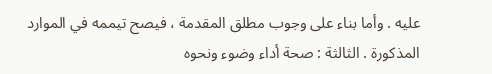عليه . وأما بناء على وجوب مطلق المقدمة ، فيصح تيممه في الموارد المذكورة . الثالثة : صحة أداء وضوء ونحوه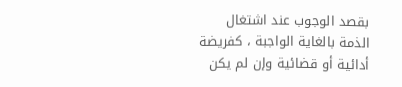بقصد الوجوب عند اشتغال الذمة بالغاية الواجبة ، كفريضة أدائية أو قضائية وإن لم يكن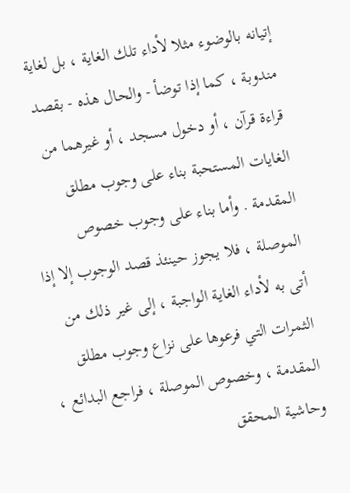إتيانه بالوضوء مثلا لأداء تلك الغاية ، بل لغاية مندوبة ، كما إذا توضأ - والحال هذه - بقصد قراءة قرآن ، أو دخول مسجد ، أو غيرهما من الغايات المستحبة بناء على وجوب مطلق المقدمة . وأما بناء على وجوب خصوص الموصلة ، فلا يجوز حينئذ قصد الوجوب إلا إذا أتى به لأداء الغاية الواجبة ، إلى غير ذلك من الثمرات التي فرعوها على نزاع وجوب مطلق المقدمة ، وخصوص الموصلة ، فراجع البدائع ، وحاشية المحقق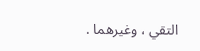التقي ، وغيرهما .